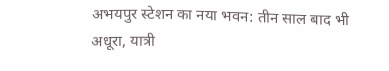अभयपुर स्टेशन का नया भवन: तीन साल बाद भी अधूरा, यात्री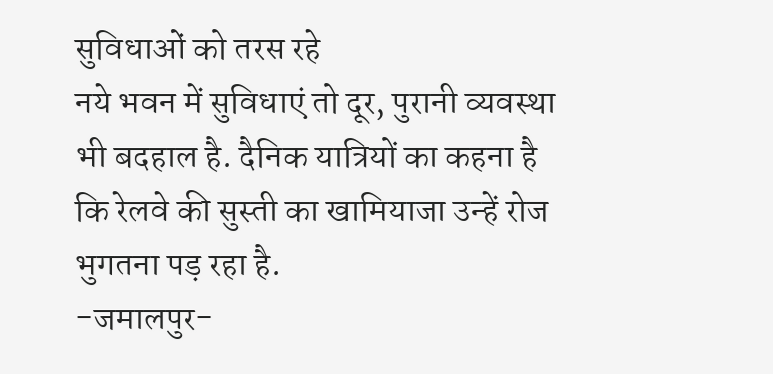सुविधाओं को तरस रहे
नये भवन में सुविधाएं तो दूर, पुरानी व्यवस्था भी बदहाल है. दैनिक यात्रियों का कहना है कि रेलवे की सुस्ती का खामियाजा उन्हें रोज भुगतना पड़ रहा है.
-जमालपुर-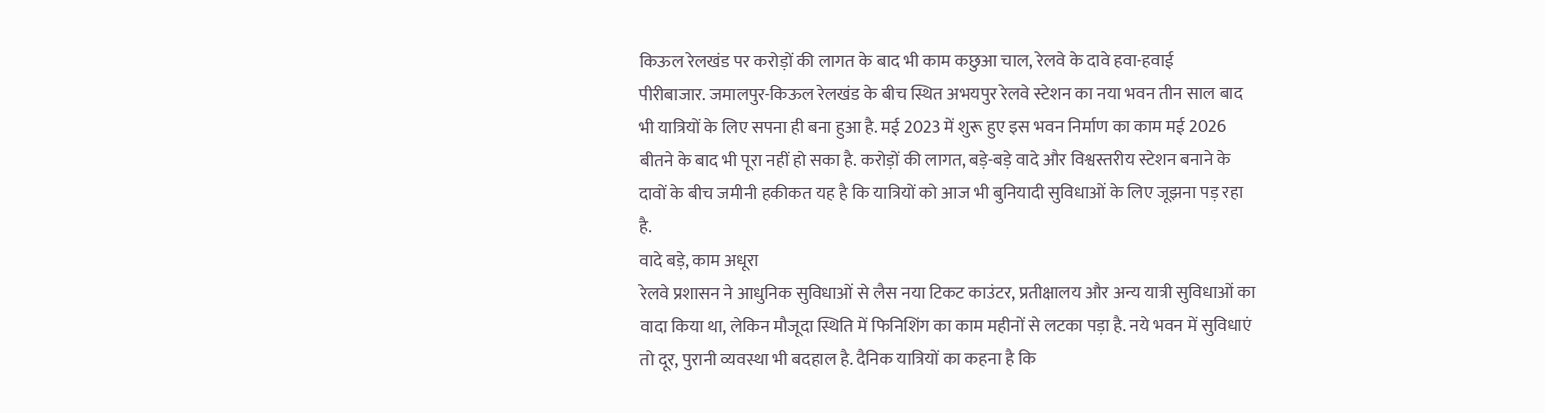किऊल रेलखंड पर करोड़ों की लागत के बाद भी काम कछुआ चाल, रेलवे के दावे हवा-हवाई
पीरीबाजार. जमालपुर-किऊल रेलखंड के बीच स्थित अभयपुर रेलवे स्टेशन का नया भवन तीन साल बाद भी यात्रियों के लिए सपना ही बना हुआ है. मई 2023 में शुरू हुए इस भवन निर्माण का काम मई 2026 बीतने के बाद भी पूरा नहीं हो सका है. करोड़ों की लागत, बड़े-बड़े वादे और विश्वस्तरीय स्टेशन बनाने के दावों के बीच जमीनी हकीकत यह है कि यात्रियों को आज भी बुनियादी सुविधाओं के लिए जूझना पड़ रहा है.
वादे बड़े, काम अधूरा
रेलवे प्रशासन ने आधुनिक सुविधाओं से लैस नया टिकट काउंटर, प्रतीक्षालय और अन्य यात्री सुविधाओं का वादा किया था, लेकिन मौजूदा स्थिति में फिनिशिंग का काम महीनों से लटका पड़ा है. नये भवन में सुविधाएं तो दूर, पुरानी व्यवस्था भी बदहाल है. दैनिक यात्रियों का कहना है कि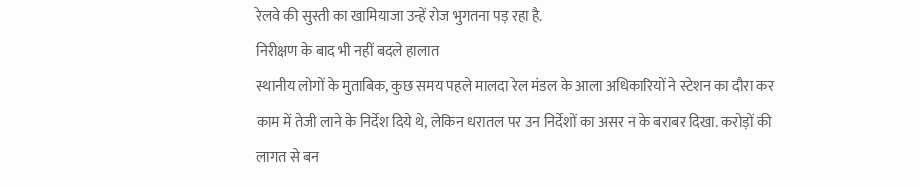रेलवे की सुस्ती का खामियाजा उन्हें रोज भुगतना पड़ रहा है.
निरीक्षण के बाद भी नहीं बदले हालात
स्थानीय लोगों के मुताबिक, कुछ समय पहले मालदा रेल मंडल के आला अधिकारियों ने स्टेशन का दौरा कर काम में तेजी लाने के निर्देश दिये थे, लेकिन धरातल पर उन निर्देशों का असर न के बराबर दिखा. करोड़ों की लागत से बन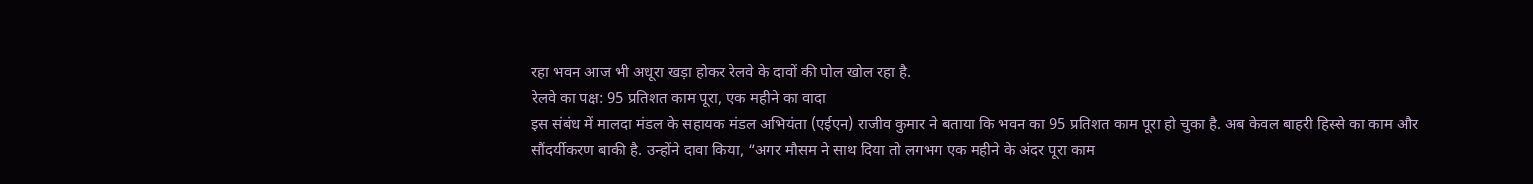रहा भवन आज भी अधूरा खड़ा होकर रेलवे के दावों की पोल खोल रहा है.
रेलवे का पक्ष: 95 प्रतिशत काम पूरा, एक महीने का वादा
इस संबंध में मालदा मंडल के सहायक मंडल अभियंता (एईएन) राजीव कुमार ने बताया कि भवन का 95 प्रतिशत काम पूरा हो चुका है. अब केवल बाहरी हिस्से का काम और सौंदर्यीकरण बाकी है. उन्होंने दावा किया, “अगर मौसम ने साथ दिया तो लगभग एक महीने के अंदर पूरा काम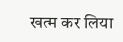खत्म कर लिया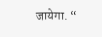जायेगा. “